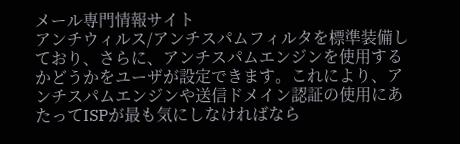メール専門情報サイト
アンチウィルス/アンチスパムフィルタを標準装備しており、さらに、アンチスパムエンジンを使用するかどうかをユーザが設定できます。これにより、アンチスパムエンジンや送信ドメイン認証の使用にあたってISPが最も気にしなければなら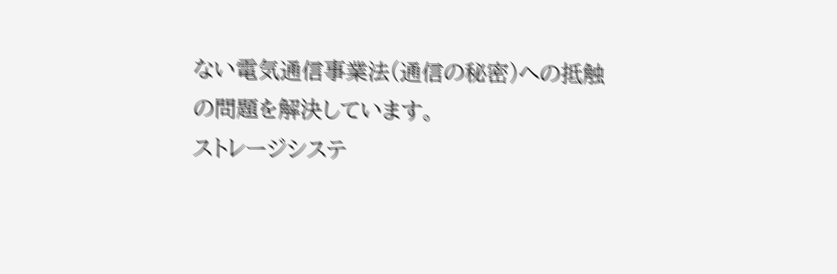ない電気通信事業法(通信の秘密)への抵触の問題を解決しています。
ストレージシステ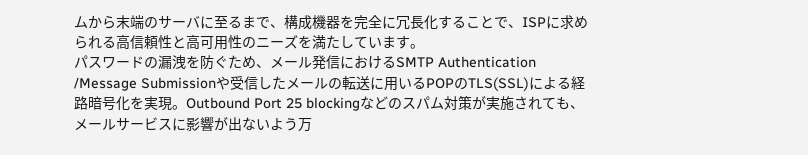ムから末端のサーバに至るまで、構成機器を完全に冗長化することで、ISPに求められる高信頼性と高可用性のニーズを満たしています。
パスワードの漏洩を防ぐため、メール発信におけるSMTP Authentication /Message Submissionや受信したメールの転送に用いるPOPのTLS(SSL)による経路暗号化を実現。Outbound Port 25 blockingなどのスパム対策が実施されても、メールサービスに影響が出ないよう万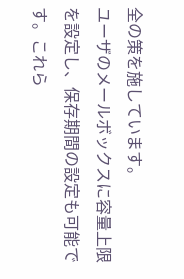全の策を施しています。
ユーザのメールボックスに容量上限を設定し、保存期間の設定も可能です。これら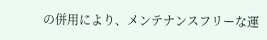の併用により、メンテナンスフリーな運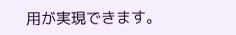用が実現できます。